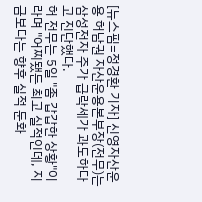[뉴스핌=정경환 기자] 신영자산운용 허남권 자산운용본부장(전무)는 삼성전자 주가 급락세가 과도하다고 진단했다.
허 전무는 5일 "좀 갑갑한 상황"이라며 "어찌됐든 최고 실적인데, 지금보다는 향후 실적 둔화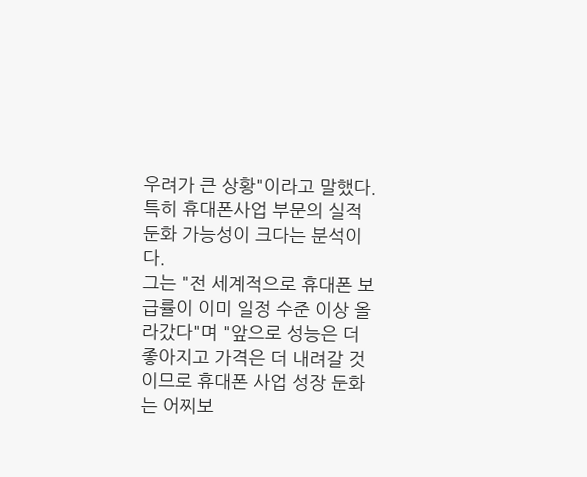우려가 큰 상황"이라고 말했다.
특히 휴대폰사업 부문의 실적 둔화 가능성이 크다는 분석이다.
그는 "전 세계적으로 휴대폰 보급률이 이미 일정 수준 이상 올라갔다"며 "앞으로 성능은 더 좋아지고 가격은 더 내려갈 것이므로 휴대폰 사업 성장 둔화는 어찌보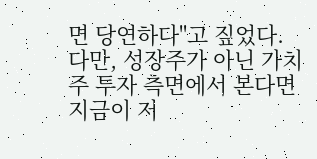면 당연하다"고 짚었다.
다만, 성장주가 아닌 가치주 투자 측면에서 본다면 지금이 저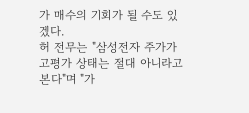가 매수의 기회가 될 수도 있겠다.
허 전무는 "삼성전자 주가가 고평가 상태는 절대 아니라고 본다"며 "가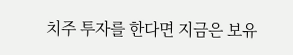치주 투자를 한다면 지금은 보유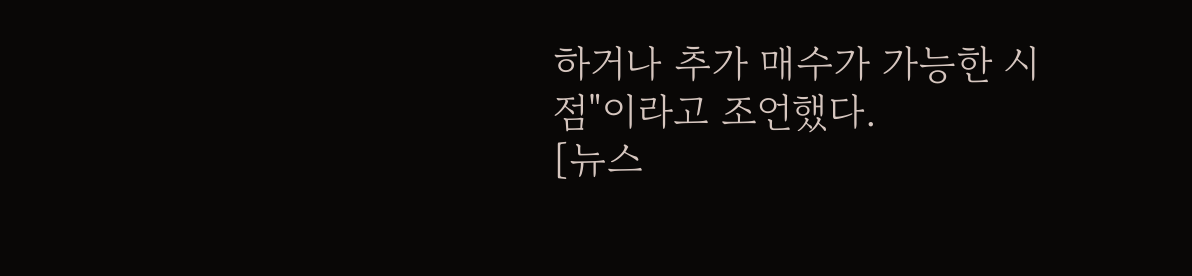하거나 추가 매수가 가능한 시점"이라고 조언했다.
[뉴스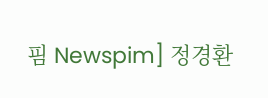핌 Newspim] 정경환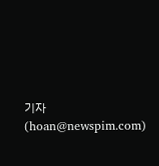기자 (hoan@newspim.com)